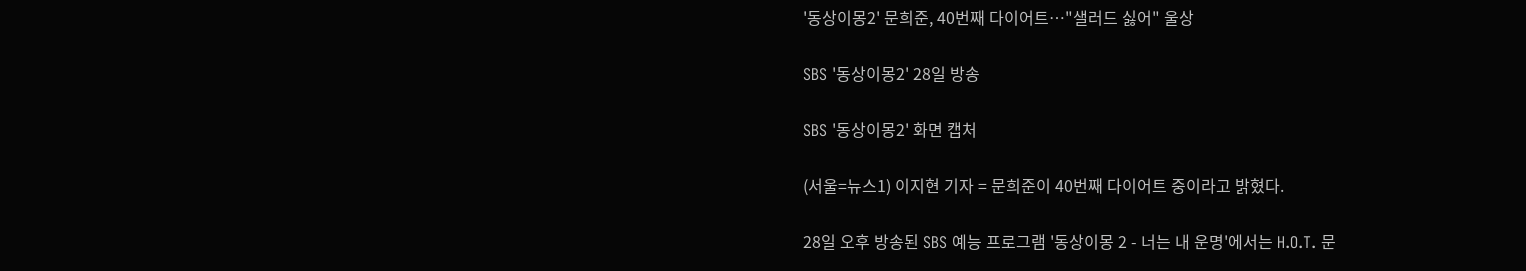'동상이몽2' 문희준, 40번째 다이어트…"샐러드 싫어" 울상

SBS '동상이몽2' 28일 방송

SBS '동상이몽2' 화면 캡처

(서울=뉴스1) 이지현 기자 = 문희준이 40번째 다이어트 중이라고 밝혔다.

28일 오후 방송된 SBS 예능 프로그램 '동상이몽 2 - 너는 내 운명'에서는 H.O.T. 문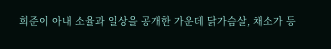희준이 아내 소율과 일상을 공개한 가운데 닭가슴살, 채소가 등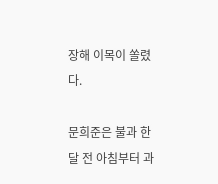장해 이목이 쏠렸다.

문희준은 불과 한 달 전 아침부터 과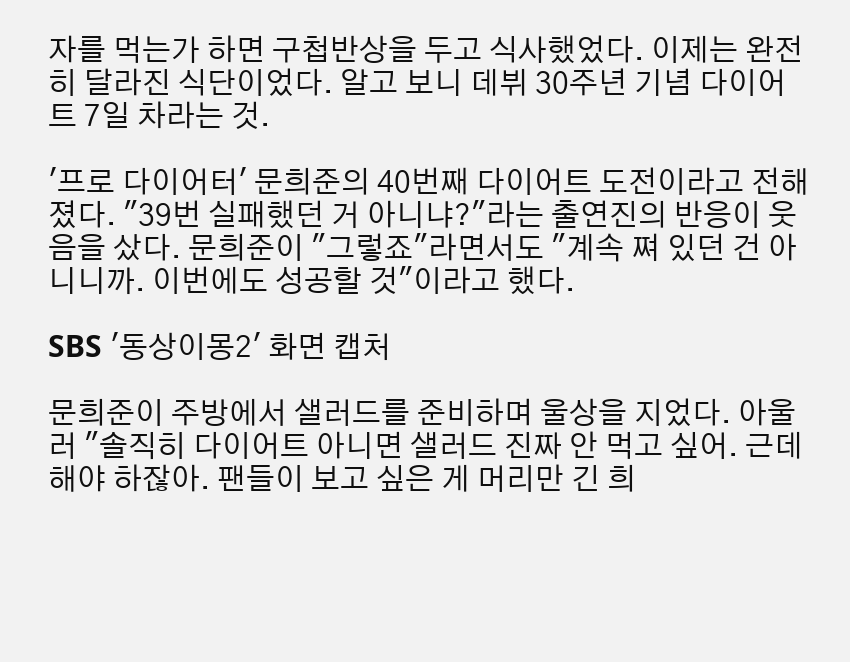자를 먹는가 하면 구첩반상을 두고 식사했었다. 이제는 완전히 달라진 식단이었다. 알고 보니 데뷔 30주년 기념 다이어트 7일 차라는 것.

'프로 다이어터' 문희준의 40번째 다이어트 도전이라고 전해졌다. "39번 실패했던 거 아니냐?"라는 출연진의 반응이 웃음을 샀다. 문희준이 "그렇죠"라면서도 "계속 쪄 있던 건 아니니까. 이번에도 성공할 것"이라고 했다.

SBS '동상이몽2' 화면 캡처

문희준이 주방에서 샐러드를 준비하며 울상을 지었다. 아울러 "솔직히 다이어트 아니면 샐러드 진짜 안 먹고 싶어. 근데 해야 하잖아. 팬들이 보고 싶은 게 머리만 긴 희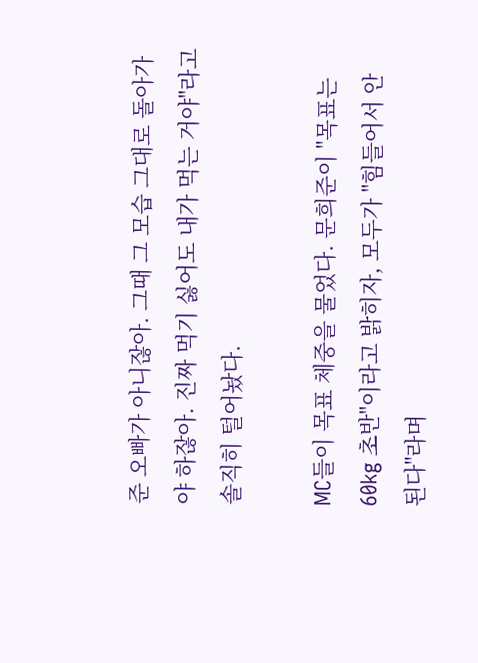준 오빠가 아니잖아. 그때 그 모습 그대로 돌아가야 하잖아. 진짜 먹기 싫어도 내가 먹는 거야"라고 솔직히 털어놨다.

MC들이 목표 체중을 물었다. 문희준이 "목표는 60kg 초반"이라고 밝히자, 모두가 "힘들어서 안 된다"라며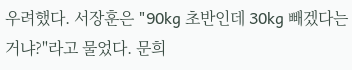우려했다. 서장훈은 "90kg 초반인데 30kg 빼겠다는 거냐?"라고 물었다. 문희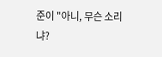준이 "아니, 무슨 소리냐?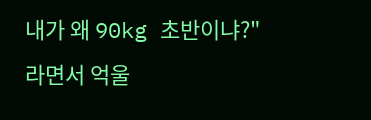내가 왜 90kg 초반이냐?"라면서 억울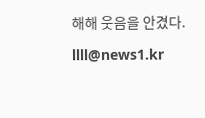해해 웃음을 안겼다.

llll@news1.kr